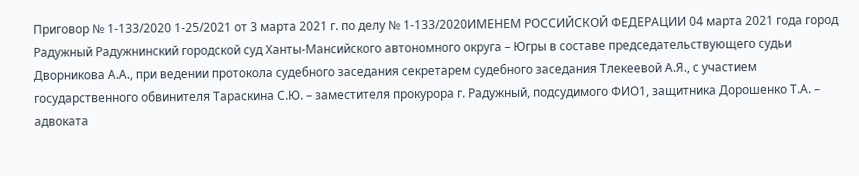Приговор № 1-133/2020 1-25/2021 от 3 марта 2021 г. по делу № 1-133/2020ИМЕНЕМ РОССИЙСКОЙ ФЕДЕРАЦИИ 04 марта 2021 года город Радужный Радужнинский городской суд Ханты-Мансийского автономного округа – Югры в составе председательствующего судьи Дворникова А.А., при ведении протокола судебного заседания секретарем судебного заседания Тлекеевой А.Я., с участием государственного обвинителя Тараскина С.Ю. – заместителя прокурора г. Радужный, подсудимого ФИО1, защитника Дорошенко Т.А. – адвоката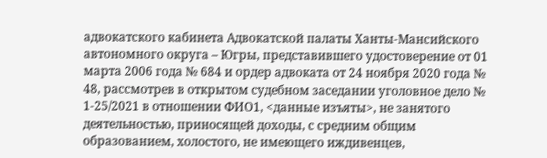адвокатского кабинета Адвокатской палаты Ханты-Мансийского автономного округа – Югры, представившего удостоверение от 01 марта 2006 года № 684 и ордер адвоката от 24 ноября 2020 года № 48, рассмотрев в открытом судебном заседании уголовное дело № 1-25/2021 в отношении ФИО1, <данные изъяты>, не занятого деятельностью, приносящей доходы, с средним общим образованием, холостого, не имеющего иждивенцев,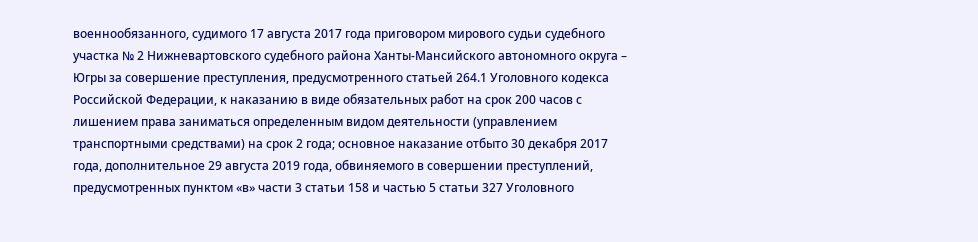военнообязанного, судимого 17 августа 2017 года приговором мирового судьи судебного участка № 2 Нижневартовского судебного района Ханты-Мансийского автономного округа – Югры за совершение преступления, предусмотренного статьей 264.1 Уголовного кодекса Российской Федерации, к наказанию в виде обязательных работ на срок 200 часов с лишением права заниматься определенным видом деятельности (управлением транспортными средствами) на срок 2 года; основное наказание отбыто 30 декабря 2017 года, дополнительное 29 августа 2019 года, обвиняемого в совершении преступлений, предусмотренных пунктом «в» части 3 статьи 158 и частью 5 статьи 327 Уголовного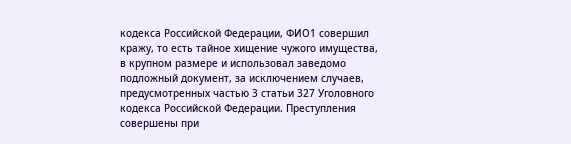кодекса Российской Федерации, ФИО1 совершил кражу, то есть тайное хищение чужого имущества, в крупном размере и использовал заведомо подложный документ, за исключением случаев, предусмотренных частью 3 статьи 327 Уголовного кодекса Российской Федерации. Преступления совершены при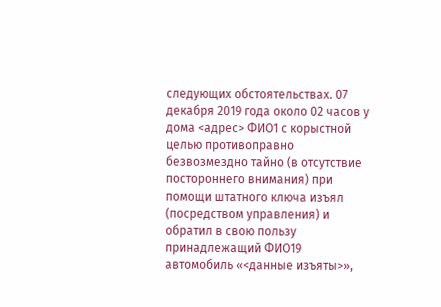следующих обстоятельствах. 07 декабря 2019 года около 02 часов у дома <адрес> ФИО1 с корыстной целью противоправно безвозмездно тайно (в отсутствие постороннего внимания) при помощи штатного ключа изъял (посредством управления) и обратил в свою пользу принадлежащий ФИО19 автомобиль «<данные изъяты>»,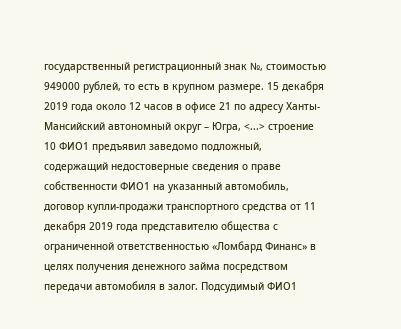государственный регистрационный знак №, стоимостью 949000 рублей, то есть в крупном размере. 15 декабря 2019 года около 12 часов в офисе 21 по адресу Ханты-Мансийский автономный округ – Югра, <...> строение 10 ФИО1 предъявил заведомо подложный, содержащий недостоверные сведения о праве собственности ФИО1 на указанный автомобиль, договор купли-продажи транспортного средства от 11 декабря 2019 года представителю общества с ограниченной ответственностью «Ломбард Финанс» в целях получения денежного займа посредством передачи автомобиля в залог. Подсудимый ФИО1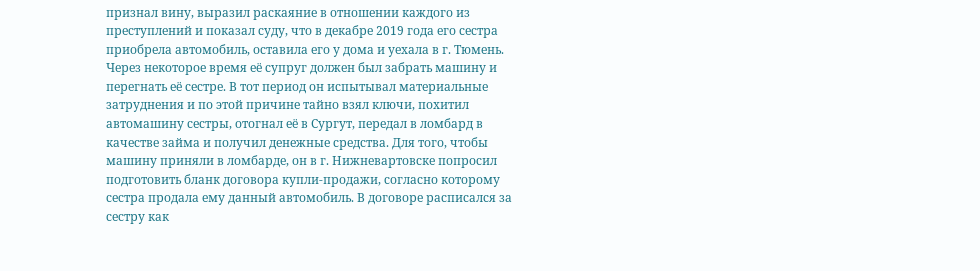признал вину, выразил раскаяние в отношении каждого из преступлений и показал суду, что в декабре 2019 года его сестра приобрела автомобиль, оставила его у дома и уехала в г. Тюмень. Через некоторое время её супруг должен был забрать машину и перегнать её сестре. В тот период он испытывал материальные затруднения и по этой причине тайно взял ключи, похитил автомашину сестры, отогнал её в Сургут, передал в ломбард в качестве займа и получил денежные средства. Для того, чтобы машину приняли в ломбарде, он в г. Нижневартовске попросил подготовить бланк договора купли-продажи, согласно которому сестра продала ему данный автомобиль. В договоре расписался за сестру как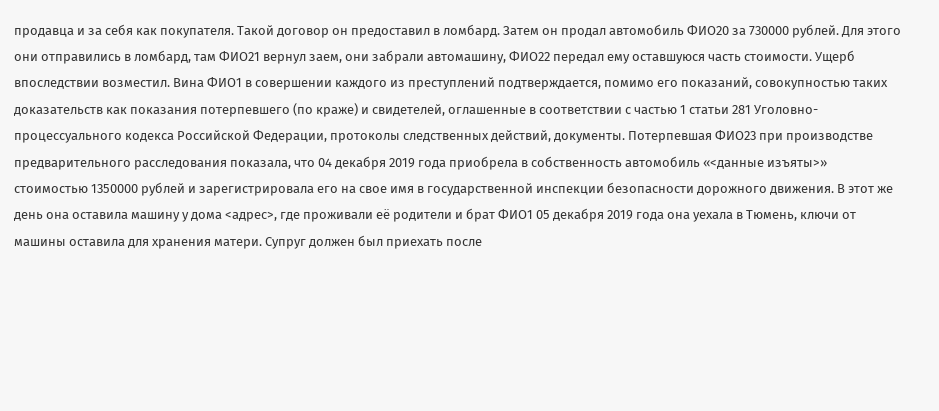продавца и за себя как покупателя. Такой договор он предоставил в ломбард. Затем он продал автомобиль ФИО20 за 730000 рублей. Для этого они отправились в ломбард, там ФИО21 вернул заем, они забрали автомашину, ФИО22 передал ему оставшуюся часть стоимости. Ущерб впоследствии возместил. Вина ФИО1 в совершении каждого из преступлений подтверждается, помимо его показаний, совокупностью таких доказательств как показания потерпевшего (по краже) и свидетелей, оглашенные в соответствии с частью 1 статьи 281 Уголовно-процессуального кодекса Российской Федерации, протоколы следственных действий, документы. Потерпевшая ФИО23 при производстве предварительного расследования показала, что 04 декабря 2019 года приобрела в собственность автомобиль «<данные изъяты>» стоимостью 1350000 рублей и зарегистрировала его на свое имя в государственной инспекции безопасности дорожного движения. В этот же день она оставила машину у дома <адрес>, где проживали её родители и брат ФИО1 05 декабря 2019 года она уехала в Тюмень, ключи от машины оставила для хранения матери. Супруг должен был приехать после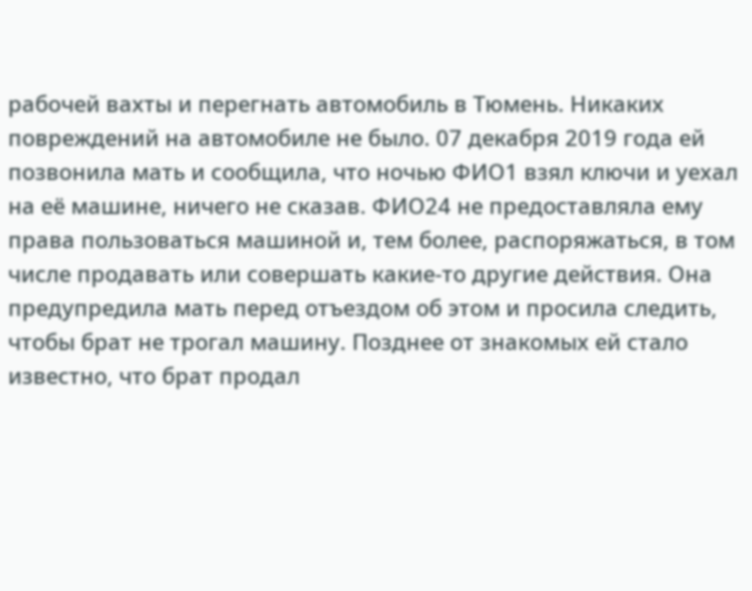рабочей вахты и перегнать автомобиль в Тюмень. Никаких повреждений на автомобиле не было. 07 декабря 2019 года ей позвонила мать и сообщила, что ночью ФИО1 взял ключи и уехал на её машине, ничего не сказав. ФИО24 не предоставляла ему права пользоваться машиной и, тем более, распоряжаться, в том числе продавать или совершать какие-то другие действия. Она предупредила мать перед отъездом об этом и просила следить, чтобы брат не трогал машину. Позднее от знакомых ей стало известно, что брат продал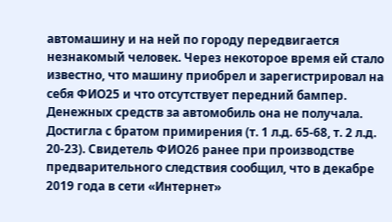автомашину и на ней по городу передвигается незнакомый человек. Через некоторое время ей стало известно, что машину приобрел и зарегистрировал на себя ФИО25 и что отсутствует передний бампер. Денежных средств за автомобиль она не получала. Достигла с братом примирения (т. 1 л.д. 65-68, т. 2 л.д. 20-23). Свидетель ФИО26 ранее при производстве предварительного следствия сообщил, что в декабре 2019 года в сети «Интернет»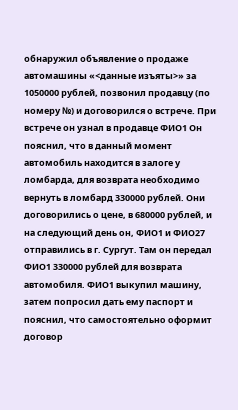обнаружил объявление о продаже автомашины «<данные изъяты>» за 1050000 рублей, позвонил продавцу (по номеру №) и договорился о встрече. При встрече он узнал в продавце ФИО1 Он пояснил, что в данный момент автомобиль находится в залоге у ломбарда, для возврата необходимо вернуть в ломбард 330000 рублей. Они договорились о цене, в 680000 рублей, и на следующий день он, ФИО1 и ФИО27 отправились в г. Сургут. Там он передал ФИО1 330000 рублей для возврата автомобиля. ФИО1 выкупил машину, затем попросил дать ему паспорт и пояснил, что самостоятельно оформит договор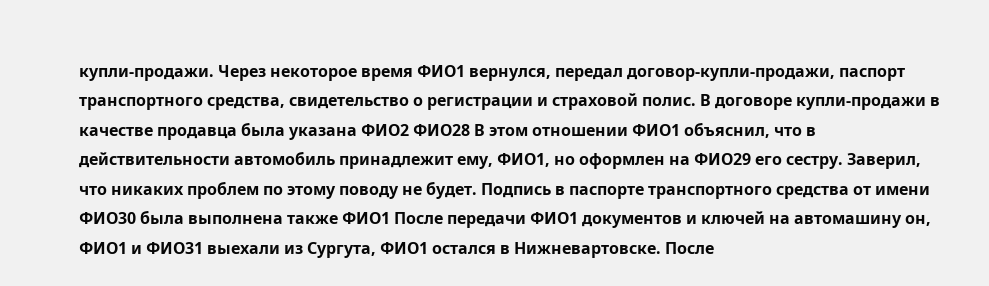купли-продажи. Через некоторое время ФИО1 вернулся, передал договор-купли-продажи, паспорт транспортного средства, свидетельство о регистрации и страховой полис. В договоре купли-продажи в качестве продавца была указана ФИО2 ФИО28 В этом отношении ФИО1 объяснил, что в действительности автомобиль принадлежит ему, ФИО1, но оформлен на ФИО29 его сестру. Заверил, что никаких проблем по этому поводу не будет. Подпись в паспорте транспортного средства от имени ФИО30 была выполнена также ФИО1 После передачи ФИО1 документов и ключей на автомашину он, ФИО1 и ФИО31 выехали из Сургута, ФИО1 остался в Нижневартовске. После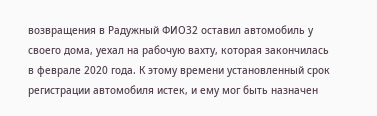возвращения в Радужный ФИО32 оставил автомобиль у своего дома, уехал на рабочую вахту, которая закончилась в феврале 2020 года. К этому времени установленный срок регистрации автомобиля истек, и ему мог быть назначен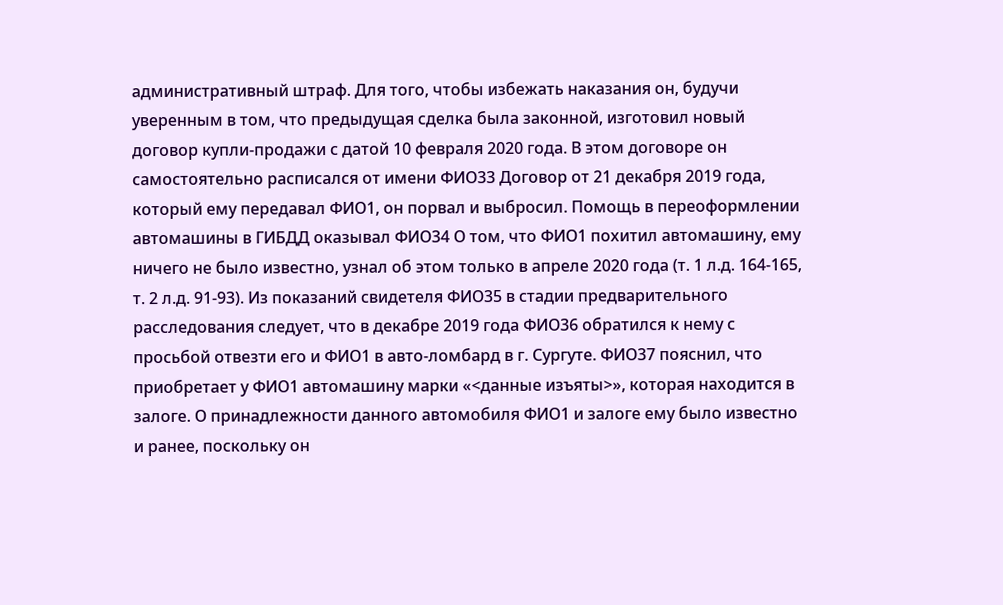административный штраф. Для того, чтобы избежать наказания он, будучи уверенным в том, что предыдущая сделка была законной, изготовил новый договор купли-продажи с датой 10 февраля 2020 года. В этом договоре он самостоятельно расписался от имени ФИО33 Договор от 21 декабря 2019 года, который ему передавал ФИО1, он порвал и выбросил. Помощь в переоформлении автомашины в ГИБДД оказывал ФИО34 О том, что ФИО1 похитил автомашину, ему ничего не было известно, узнал об этом только в апреле 2020 года (т. 1 л.д. 164-165, т. 2 л.д. 91-93). Из показаний свидетеля ФИО35 в стадии предварительного расследования следует, что в декабре 2019 года ФИО36 обратился к нему с просьбой отвезти его и ФИО1 в авто-ломбард в г. Сургуте. ФИО37 пояснил, что приобретает у ФИО1 автомашину марки «<данные изъяты>», которая находится в залоге. О принадлежности данного автомобиля ФИО1 и залоге ему было известно и ранее, поскольку он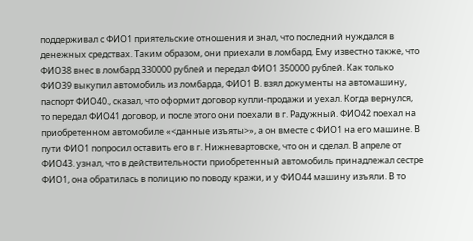поддерживал с ФИО1 приятельские отношения и знал, что последний нуждался в денежных средствах. Таким образом, они приехали в ломбард. Ему известно также, что ФИО38 внес в ломбард 330000 рублей и передал ФИО1 350000 рублей. Как только ФИО39 выкупил автомобиль из ломбарда, ФИО1 В. взял документы на автомашину, паспорт ФИО40., сказал, что оформит договор купли-продажи и уехал. Когда вернулся, то передал ФИО41 договор, и после этого они поехали в г. Радужный. ФИО42 поехал на приобретенном автомобиле «<данные изъяты>», а он вместе с ФИО1 на его машине. В пути ФИО1 попросил оставить его в г. Нижневартовске, что он и сделал. В апреле от ФИО43. узнал, что в действительности приобретенный автомобиль принадлежал сестре ФИО1, она обратилась в полицию по поводу кражи, и у ФИО44 машину изъяли. В то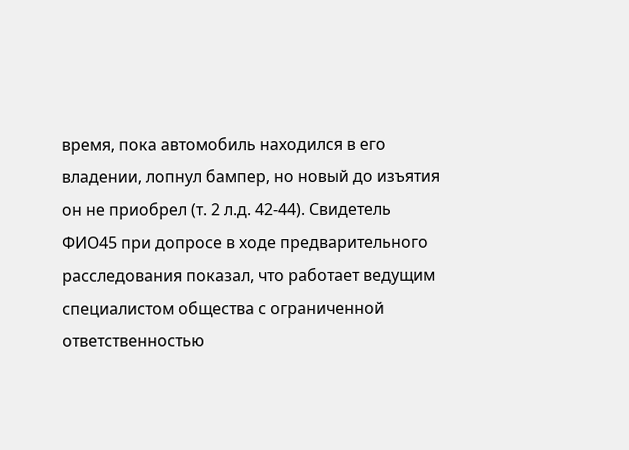время, пока автомобиль находился в его владении, лопнул бампер, но новый до изъятия он не приобрел (т. 2 л.д. 42-44). Свидетель ФИО45 при допросе в ходе предварительного расследования показал, что работает ведущим специалистом общества с ограниченной ответственностью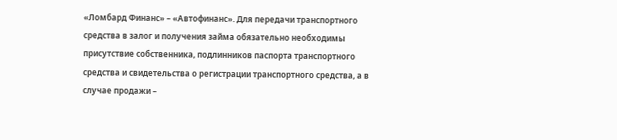«Ломбард Финанс» – «Автофинанс». Для передачи транспортного средства в залог и получения займа обязательно необходимы присутствие собственника, подлинников паспорта транспортного средства и свидетельства о регистрации транспортного средства, а в случае продажи –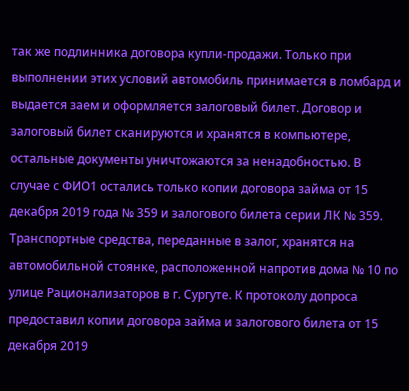так же подлинника договора купли-продажи. Только при выполнении этих условий автомобиль принимается в ломбард и выдается заем и оформляется залоговый билет. Договор и залоговый билет сканируются и хранятся в компьютере, остальные документы уничтожаются за ненадобностью. В случае с ФИО1 остались только копии договора займа от 15 декабря 2019 года № 359 и залогового билета серии ЛК № 359. Транспортные средства, переданные в залог, хранятся на автомобильной стоянке, расположенной напротив дома № 10 по улице Рационализаторов в г. Сургуте. К протоколу допроса предоставил копии договора займа и залогового билета от 15 декабря 2019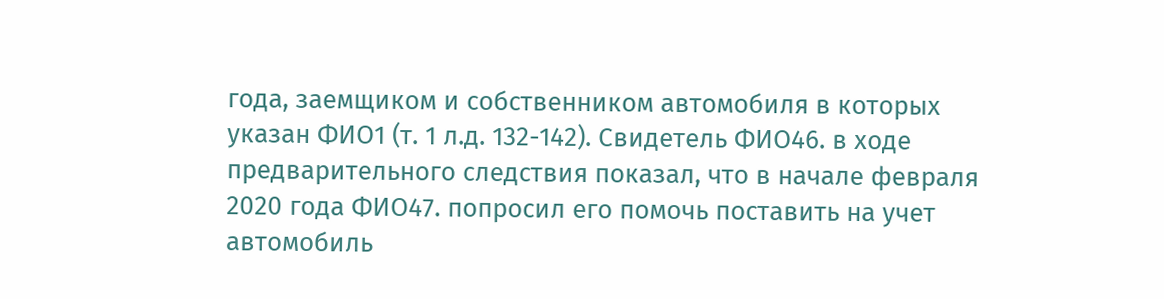года, заемщиком и собственником автомобиля в которых указан ФИО1 (т. 1 л.д. 132-142). Свидетель ФИО46. в ходе предварительного следствия показал, что в начале февраля 2020 года ФИО47. попросил его помочь поставить на учет автомобиль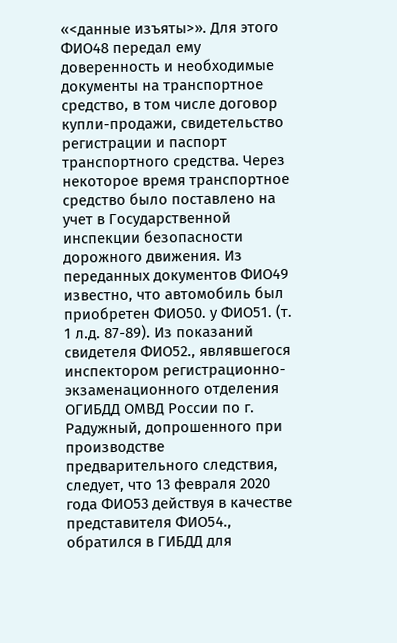«<данные изъяты>». Для этого ФИО48 передал ему доверенность и необходимые документы на транспортное средство, в том числе договор купли-продажи, свидетельство регистрации и паспорт транспортного средства. Через некоторое время транспортное средство было поставлено на учет в Государственной инспекции безопасности дорожного движения. Из переданных документов ФИО49 известно, что автомобиль был приобретен ФИО50. у ФИО51. (т. 1 л.д. 87-89). Из показаний свидетеля ФИО52., являвшегося инспектором регистрационно-экзаменационного отделения ОГИБДД ОМВД России по г. Радужный, допрошенного при производстве предварительного следствия, следует, что 13 февраля 2020 года ФИО53 действуя в качестве представителя ФИО54., обратился в ГИБДД для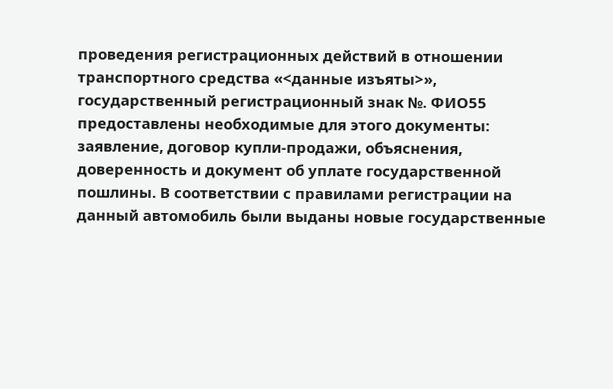проведения регистрационных действий в отношении транспортного средства «<данные изъяты>», государственный регистрационный знак №. ФИО55 предоставлены необходимые для этого документы: заявление, договор купли-продажи, объяснения, доверенность и документ об уплате государственной пошлины. В соответствии с правилами регистрации на данный автомобиль были выданы новые государственные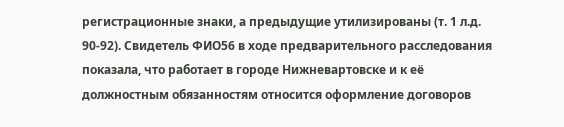регистрационные знаки, а предыдущие утилизированы (т. 1 л.д. 90-92). Свидетель ФИО56 в ходе предварительного расследования показала, что работает в городе Нижневартовске и к её должностным обязанностям относится оформление договоров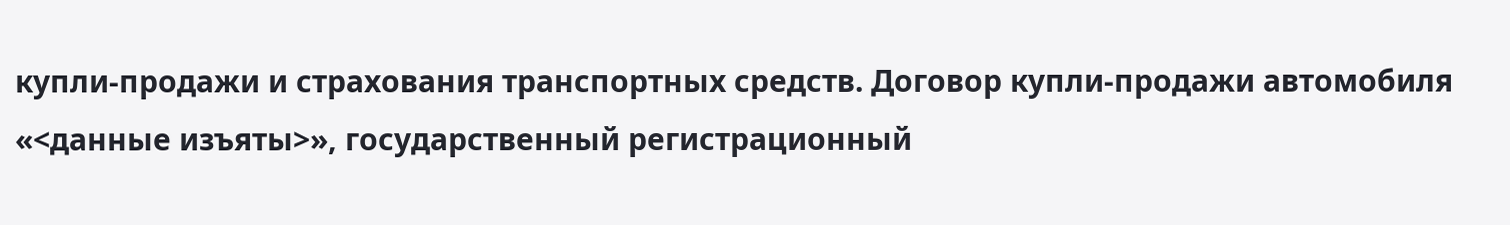купли-продажи и страхования транспортных средств. Договор купли-продажи автомобиля «<данные изъяты>», государственный регистрационный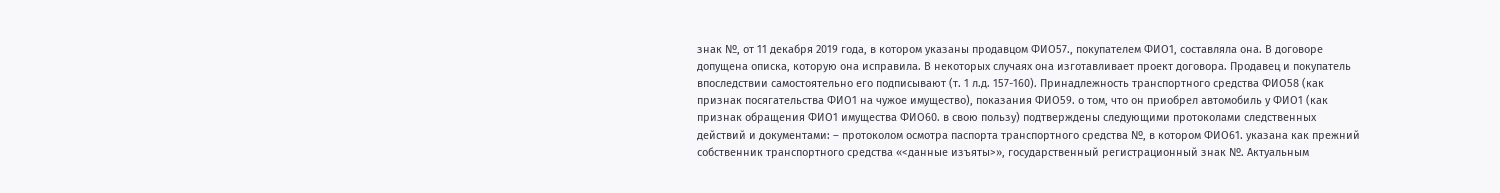знак №, от 11 декабря 2019 года, в котором указаны продавцом ФИО57., покупателем ФИО1, составляла она. В договоре допущена описка, которую она исправила. В некоторых случаях она изготавливает проект договора. Продавец и покупатель впоследствии самостоятельно его подписывают (т. 1 л.д. 157-160). Принадлежность транспортного средства ФИО58 (как признак посягательства ФИО1 на чужое имущество), показания ФИО59. о том, что он приобрел автомобиль у ФИО1 (как признак обращения ФИО1 имущества ФИО60. в свою пользу) подтверждены следующими протоколами следственных действий и документами: – протоколом осмотра паспорта транспортного средства №, в котором ФИО61. указана как прежний собственник транспортного средства «<данные изъяты>», государственный регистрационный знак №. Актуальным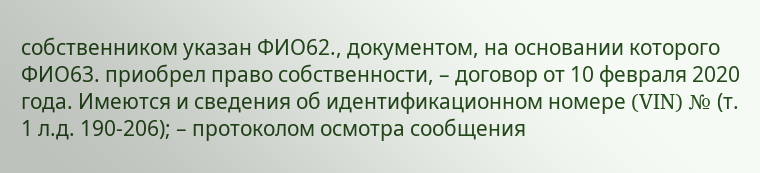собственником указан ФИО62., документом, на основании которого ФИО63. приобрел право собственности, – договор от 10 февраля 2020 года. Имеются и сведения об идентификационном номере (VIN) № (т. 1 л.д. 190-206); – протоколом осмотра сообщения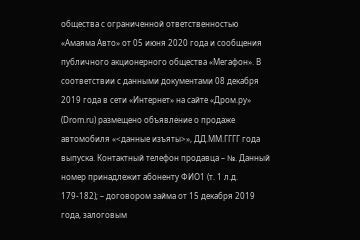общества с ограниченной ответственностью «Амаяма Авто» от 05 июня 2020 года и сообщения публичного акционерного общества «Мегафон». В соответствии с данными документами 08 декабря 2019 года в сети «Интернет» на сайте «Дром.ру» (Drom.ru) размещено объявление о продаже автомобиля «<данные изъяты>», ДД.ММ.ГГГГ года выпуска. Контактный телефон продавца – №. Данный номер принадлежит абоненту ФИО1 (т. 1 л.д. 179-182); – договором займа от 15 декабря 2019 года, залоговым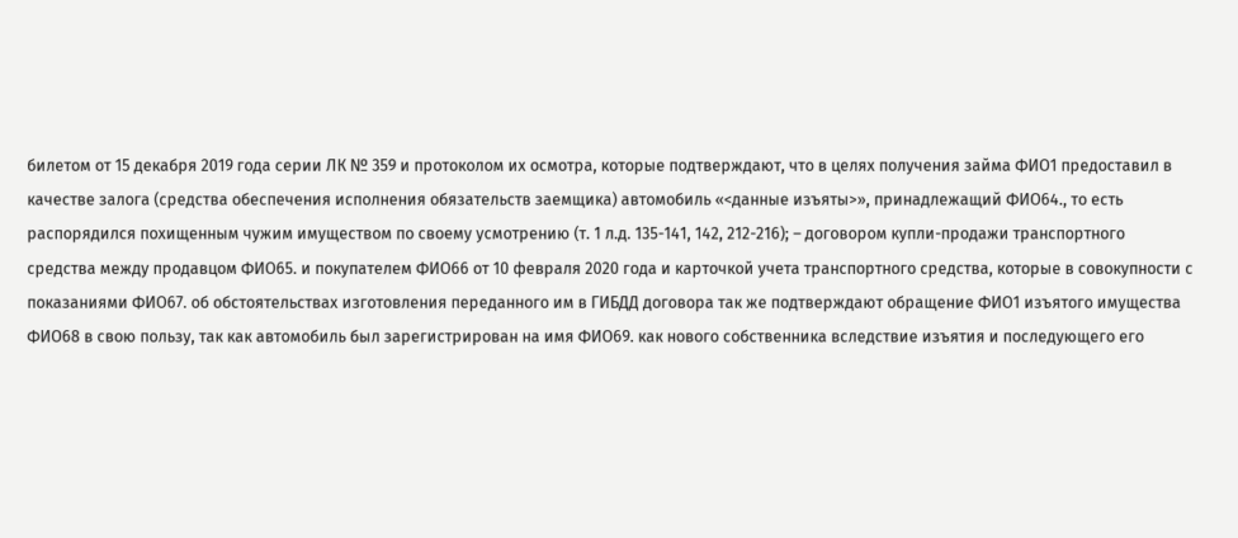билетом от 15 декабря 2019 года серии ЛК № 359 и протоколом их осмотра, которые подтверждают, что в целях получения займа ФИО1 предоставил в качестве залога (средства обеспечения исполнения обязательств заемщика) автомобиль «<данные изъяты>», принадлежащий ФИО64., то есть распорядился похищенным чужим имуществом по своему усмотрению (т. 1 л.д. 135-141, 142, 212-216); – договором купли-продажи транспортного средства между продавцом ФИО65. и покупателем ФИО66 от 10 февраля 2020 года и карточкой учета транспортного средства, которые в совокупности с показаниями ФИО67. об обстоятельствах изготовления переданного им в ГИБДД договора так же подтверждают обращение ФИО1 изъятого имущества ФИО68 в свою пользу, так как автомобиль был зарегистрирован на имя ФИО69. как нового собственника вследствие изъятия и последующего его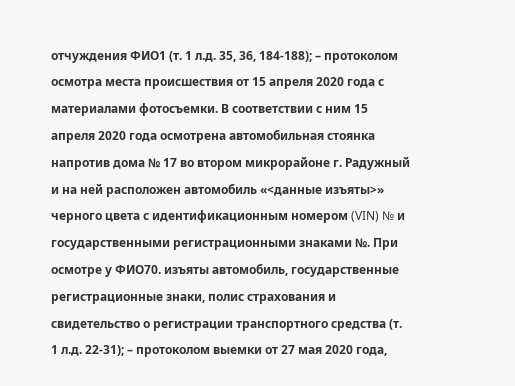отчуждения ФИО1 (т. 1 л.д. 35, 36, 184-188); – протоколом осмотра места происшествия от 15 апреля 2020 года с материалами фотосъемки. В соответствии с ним 15 апреля 2020 года осмотрена автомобильная стоянка напротив дома № 17 во втором микрорайоне г. Радужный и на ней расположен автомобиль «<данные изъяты>» черного цвета с идентификационным номером (VIN) № и государственными регистрационными знаками №. При осмотре у ФИО70. изъяты автомобиль, государственные регистрационные знаки, полис страхования и свидетельство о регистрации транспортного средства (т. 1 л.д. 22-31); – протоколом выемки от 27 мая 2020 года,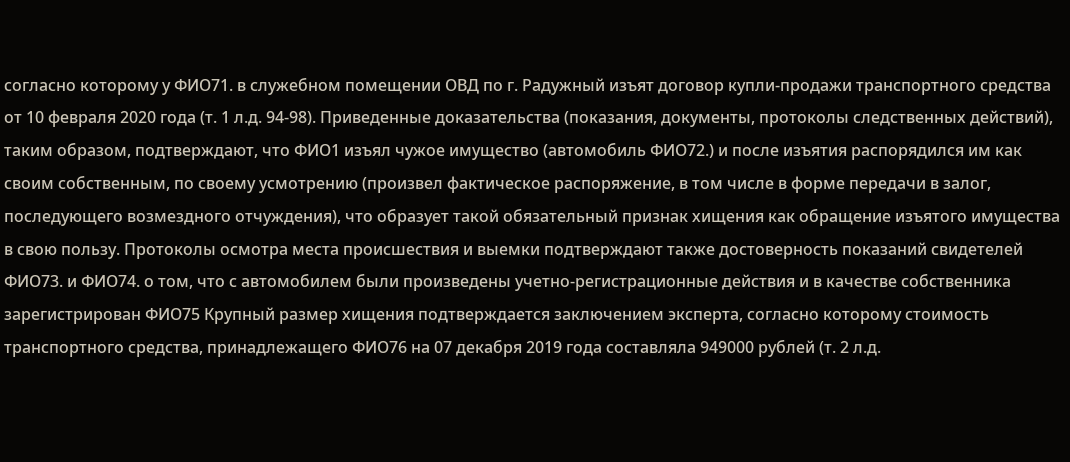согласно которому у ФИО71. в служебном помещении ОВД по г. Радужный изъят договор купли-продажи транспортного средства от 10 февраля 2020 года (т. 1 л.д. 94-98). Приведенные доказательства (показания, документы, протоколы следственных действий), таким образом, подтверждают, что ФИО1 изъял чужое имущество (автомобиль ФИО72.) и после изъятия распорядился им как своим собственным, по своему усмотрению (произвел фактическое распоряжение, в том числе в форме передачи в залог, последующего возмездного отчуждения), что образует такой обязательный признак хищения как обращение изъятого имущества в свою пользу. Протоколы осмотра места происшествия и выемки подтверждают также достоверность показаний свидетелей ФИО73. и ФИО74. о том, что с автомобилем были произведены учетно-регистрационные действия и в качестве собственника зарегистрирован ФИО75 Крупный размер хищения подтверждается заключением эксперта, согласно которому стоимость транспортного средства, принадлежащего ФИО76 на 07 декабря 2019 года составляла 949000 рублей (т. 2 л.д.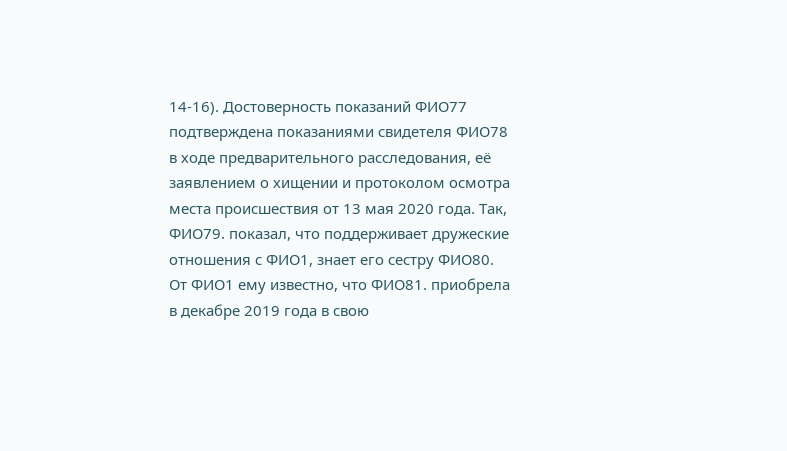14-16). Достоверность показаний ФИО77 подтверждена показаниями свидетеля ФИО78 в ходе предварительного расследования, её заявлением о хищении и протоколом осмотра места происшествия от 13 мая 2020 года. Так, ФИО79. показал, что поддерживает дружеские отношения с ФИО1, знает его сестру ФИО80. От ФИО1 ему известно, что ФИО81. приобрела в декабре 2019 года в свою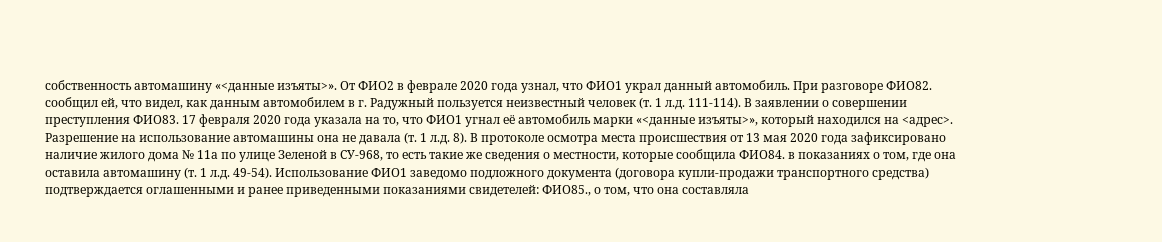собственность автомашину «<данные изъяты>». От ФИО2 в феврале 2020 года узнал, что ФИО1 украл данный автомобиль. При разговоре ФИО82. сообщил ей, что видел, как данным автомобилем в г. Радужный пользуется неизвестный человек (т. 1 л.д. 111-114). В заявлении о совершении преступления ФИО83. 17 февраля 2020 года указала на то, что ФИО1 угнал её автомобиль марки «<данные изъяты>», который находился на <адрес>. Разрешение на использование автомашины она не давала (т. 1 л.д. 8). В протоколе осмотра места происшествия от 13 мая 2020 года зафиксировано наличие жилого дома № 11а по улице Зеленой в СУ-968, то есть такие же сведения о местности, которые сообщила ФИО84. в показаниях о том, где она оставила автомашину (т. 1 л.д. 49-54). Использование ФИО1 заведомо подложного документа (договора купли-продажи транспортного средства) подтверждается оглашенными и ранее приведенными показаниями свидетелей: ФИО85., о том, что она составляла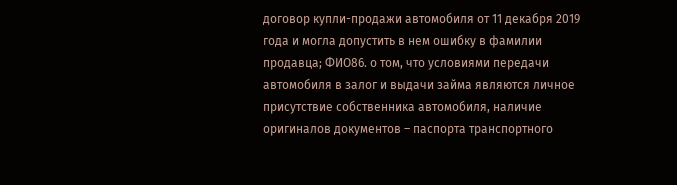договор купли-продажи автомобиля от 11 декабря 2019 года и могла допустить в нем ошибку в фамилии продавца; ФИО86. о том, что условиями передачи автомобиля в залог и выдачи займа являются личное присутствие собственника автомобиля, наличие оригиналов документов – паспорта транспортного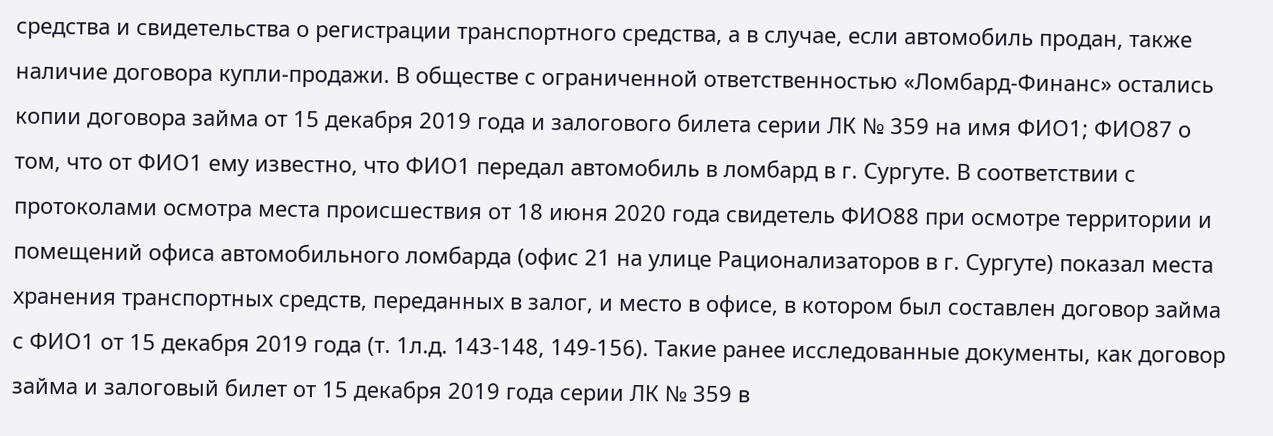средства и свидетельства о регистрации транспортного средства, а в случае, если автомобиль продан, также наличие договора купли-продажи. В обществе с ограниченной ответственностью «Ломбард-Финанс» остались копии договора займа от 15 декабря 2019 года и залогового билета серии ЛК № 359 на имя ФИО1; ФИО87 о том, что от ФИО1 ему известно, что ФИО1 передал автомобиль в ломбард в г. Сургуте. В соответствии с протоколами осмотра места происшествия от 18 июня 2020 года свидетель ФИО88 при осмотре территории и помещений офиса автомобильного ломбарда (офис 21 на улице Рационализаторов в г. Сургуте) показал места хранения транспортных средств, переданных в залог, и место в офисе, в котором был составлен договор займа с ФИО1 от 15 декабря 2019 года (т. 1л.д. 143-148, 149-156). Такие ранее исследованные документы, как договор займа и залоговый билет от 15 декабря 2019 года серии ЛК № 359 в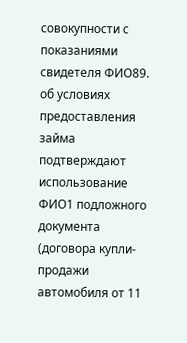совокупности с показаниями свидетеля ФИО89. об условиях предоставления займа подтверждают использование ФИО1 подложного документа (договора купли-продажи автомобиля от 11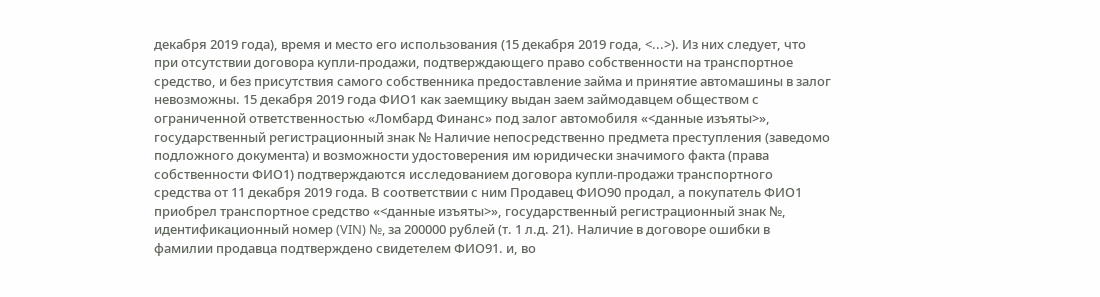декабря 2019 года), время и место его использования (15 декабря 2019 года, <...>). Из них следует, что при отсутствии договора купли-продажи, подтверждающего право собственности на транспортное средство, и без присутствия самого собственника предоставление займа и принятие автомашины в залог невозможны. 15 декабря 2019 года ФИО1 как заемщику выдан заем займодавцем обществом с ограниченной ответственностью «Ломбард Финанс» под залог автомобиля «<данные изъяты>», государственный регистрационный знак № Наличие непосредственно предмета преступления (заведомо подложного документа) и возможности удостоверения им юридически значимого факта (права собственности ФИО1) подтверждаются исследованием договора купли-продажи транспортного средства от 11 декабря 2019 года. В соответствии с ним Продавец ФИО90 продал, а покупатель ФИО1 приобрел транспортное средство «<данные изъяты>», государственный регистрационный знак №, идентификационный номер (VIN) №, за 200000 рублей (т. 1 л.д. 21). Наличие в договоре ошибки в фамилии продавца подтверждено свидетелем ФИО91. и, во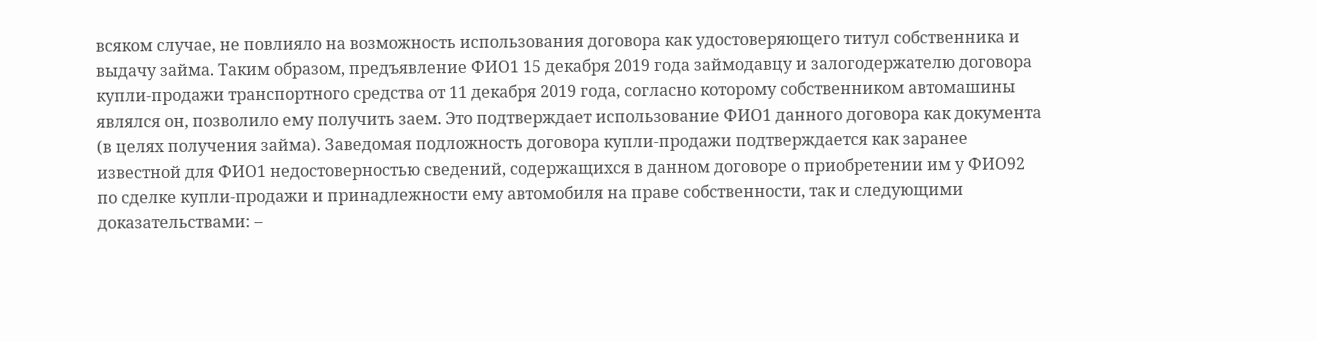всяком случае, не повлияло на возможность использования договора как удостоверяющего титул собственника и выдачу займа. Таким образом, предъявление ФИО1 15 декабря 2019 года займодавцу и залогодержателю договора купли-продажи транспортного средства от 11 декабря 2019 года, согласно которому собственником автомашины являлся он, позволило ему получить заем. Это подтверждает использование ФИО1 данного договора как документа (в целях получения займа). Заведомая подложность договора купли-продажи подтверждается как заранее известной для ФИО1 недостоверностью сведений, содержащихся в данном договоре о приобретении им у ФИО92 по сделке купли-продажи и принадлежности ему автомобиля на праве собственности, так и следующими доказательствами: –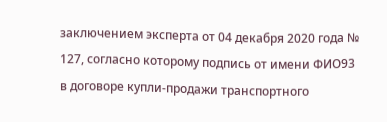заключением эксперта от 04 декабря 2020 года № 127, согласно которому подпись от имени ФИО93 в договоре купли-продажи транспортного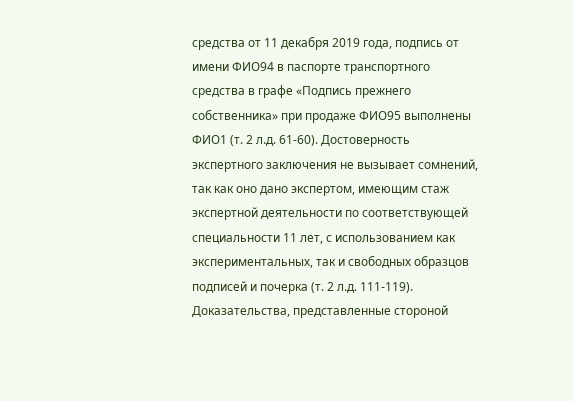средства от 11 декабря 2019 года, подпись от имени ФИО94 в паспорте транспортного средства в графе «Подпись прежнего собственника» при продаже ФИО95 выполнены ФИО1 (т. 2 л.д. 61-60). Достоверность экспертного заключения не вызывает сомнений, так как оно дано экспертом, имеющим стаж экспертной деятельности по соответствующей специальности 11 лет, с использованием как экспериментальных, так и свободных образцов подписей и почерка (т. 2 л.д. 111-119). Доказательства, представленные стороной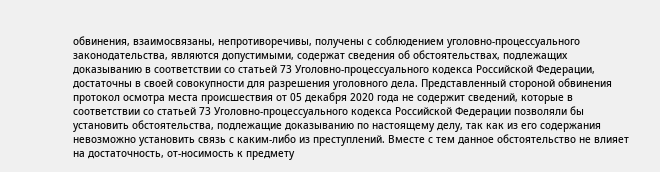обвинения, взаимосвязаны, непротиворечивы, получены с соблюдением уголовно-процессуального законодательства, являются допустимыми, содержат сведения об обстоятельствах, подлежащих доказыванию в соответствии со статьей 73 Уголовно-процессуального кодекса Российской Федерации, достаточны в своей совокупности для разрешения уголовного дела. Представленный стороной обвинения протокол осмотра места происшествия от 05 декабря 2020 года не содержит сведений, которые в соответствии со статьей 73 Уголовно-процессуального кодекса Российской Федерации позволяли бы установить обстоятельства, подлежащие доказыванию по настоящему делу, так как из его содержания невозможно установить связь с каким-либо из преступлений. Вместе с тем данное обстоятельство не влияет на достаточность, от-носимость к предмету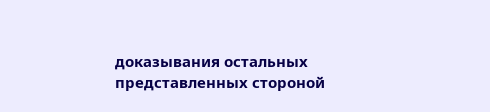доказывания остальных представленных стороной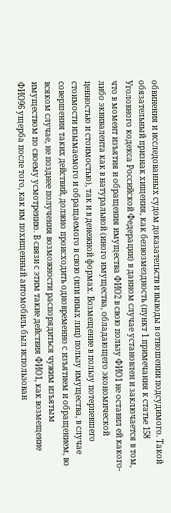обвинения и исследованных судом доказательств и выводы в отношении подсудимого. Такой обязательный признак хищения, как безвозмездность (пункт 1 примечания к статье 158 Уголовного кодекса Российской Федерации) в данном случае установлен и заключается в том, что в момент изъятия и обращения имущества ФИО2 в свою пользу ФИО1 не оставил ей какого-либо эквивалента как в натуральной (иного имущества, обладающего экономической ценностью и стоимостью), так и в денежной формах. Возмещение в пользу потерпевшего стоимости изымаемого и обращаемого в свою (или иных лиц) пользу имущества, в случае совершения таких действий, должно происходить одновременно с изъятием и обращением, во всяком случае, не позднее получения возможности распорядиться чужим изъятым имуществом по своему усмотрению. В связи с этим такие действия ФИО1, как возмещение ФИО96 ущерба после того, как им похищенный автомобиль был использован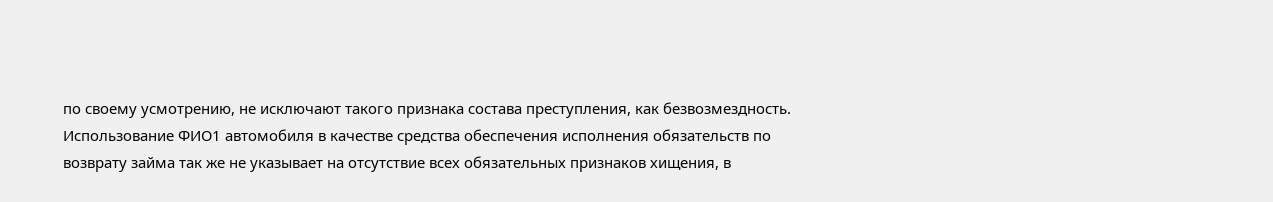по своему усмотрению, не исключают такого признака состава преступления, как безвозмездность. Использование ФИО1 автомобиля в качестве средства обеспечения исполнения обязательств по возврату займа так же не указывает на отсутствие всех обязательных признаков хищения, в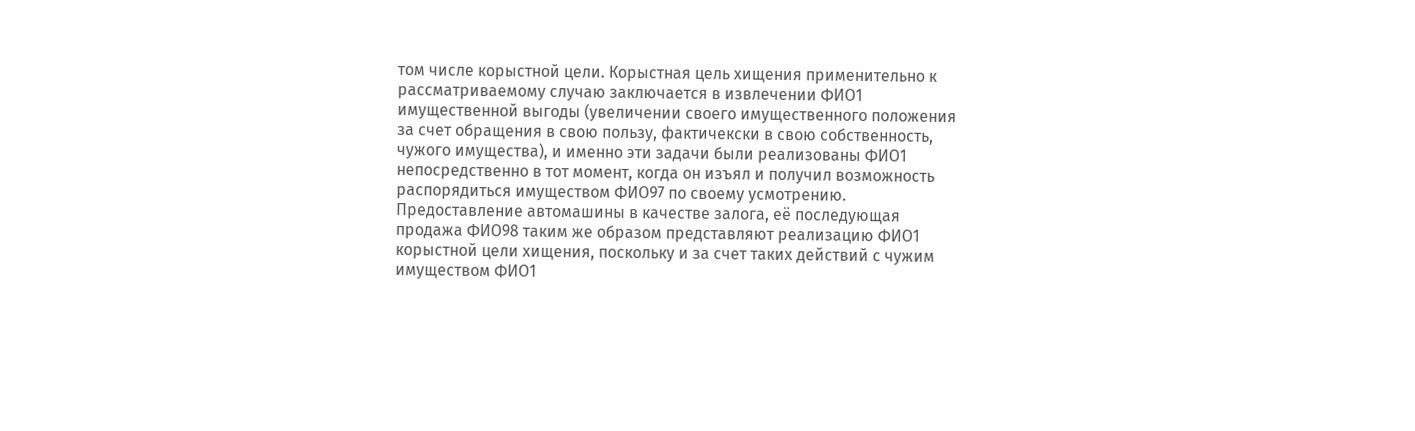том числе корыстной цели. Корыстная цель хищения применительно к рассматриваемому случаю заключается в извлечении ФИО1 имущественной выгоды (увеличении своего имущественного положения за счет обращения в свою пользу, фактичекски в свою собственность, чужого имущества), и именно эти задачи были реализованы ФИО1 непосредственно в тот момент, когда он изъял и получил возможность распорядиться имуществом ФИО97 по своему усмотрению. Предоставление автомашины в качестве залога, её последующая продажа ФИО98 таким же образом представляют реализацию ФИО1 корыстной цели хищения, поскольку и за счет таких действий с чужим имуществом ФИО1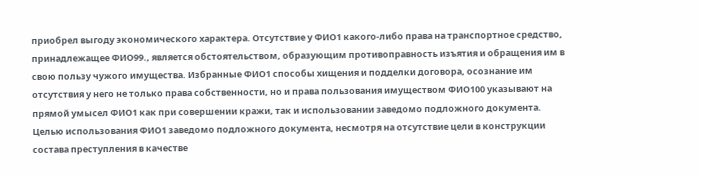приобрел выгоду экономического характера. Отсутствие у ФИО1 какого-либо права на транспортное средство, принадлежащее ФИО99., является обстоятельством, образующим противоправность изъятия и обращения им в свою пользу чужого имущества. Избранные ФИО1 способы хищения и подделки договора, осознание им отсутствия у него не только права собственности, но и права пользования имуществом ФИО100 указывают на прямой умысел ФИО1 как при совершении кражи, так и использовании заведомо подложного документа. Целью использования ФИО1 заведомо подложного документа, несмотря на отсутствие цели в конструкции состава преступления в качестве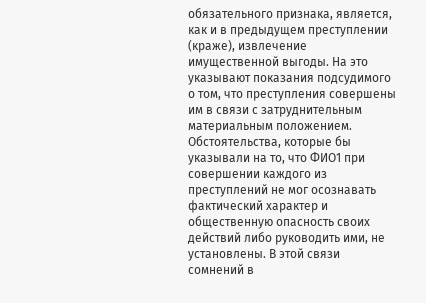обязательного признака, является, как и в предыдущем преступлении (краже), извлечение имущественной выгоды. На это указывают показания подсудимого о том, что преступления совершены им в связи с затруднительным материальным положением. Обстоятельства, которые бы указывали на то, что ФИО1 при совершении каждого из преступлений не мог осознавать фактический характер и общественную опасность своих действий либо руководить ими, не установлены. В этой связи сомнений в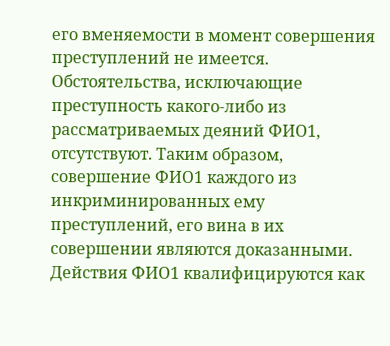его вменяемости в момент совершения преступлений не имеется. Обстоятельства, исключающие преступность какого-либо из рассматриваемых деяний ФИО1, отсутствуют. Таким образом, совершение ФИО1 каждого из инкриминированных ему преступлений, его вина в их совершении являются доказанными. Действия ФИО1 квалифицируются как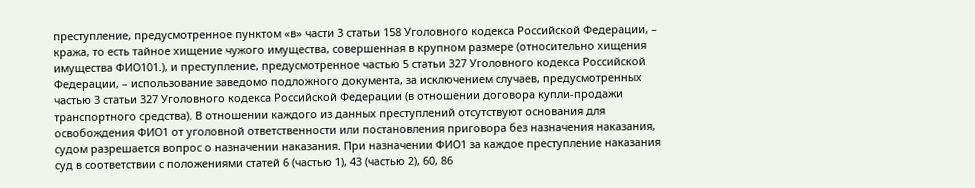преступление, предусмотренное пунктом «в» части 3 статьи 158 Уголовного кодекса Российской Федерации, – кража, то есть тайное хищение чужого имущества, совершенная в крупном размере (относительно хищения имущества ФИО101.), и преступление, предусмотренное частью 5 статьи 327 Уголовного кодекса Российской Федерации, – использование заведомо подложного документа, за исключением случаев, предусмотренных частью 3 статьи 327 Уголовного кодекса Российской Федерации (в отношении договора купли-продажи транспортного средства). В отношении каждого из данных преступлений отсутствуют основания для освобождения ФИО1 от уголовной ответственности или постановления приговора без назначения наказания, судом разрешается вопрос о назначении наказания. При назначении ФИО1 за каждое преступление наказания суд в соответствии с положениями статей 6 (частью 1), 43 (частью 2), 60, 86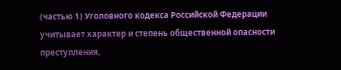(частью 1) Уголовного кодекса Российской Федерации учитывает характер и степень общественной опасности преступления,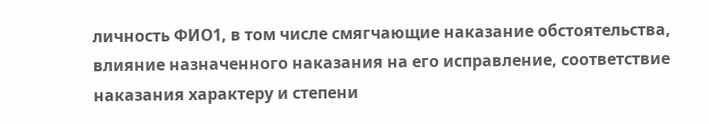личность ФИО1, в том числе смягчающие наказание обстоятельства, влияние назначенного наказания на его исправление, соответствие наказания характеру и степени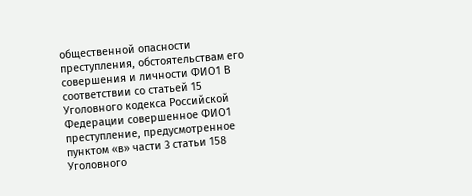общественной опасности преступления, обстоятельствам его совершения и личности ФИО1 В соответствии со статьей 15 Уголовного кодекса Российской Федерации совершенное ФИО1 преступление, предусмотренное пунктом «в» части 3 статьи 158 Уголовного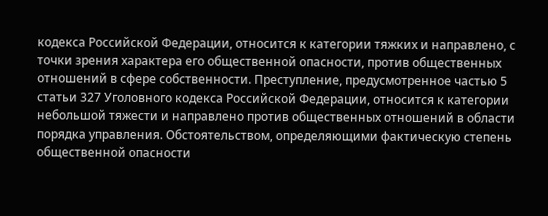кодекса Российской Федерации, относится к категории тяжких и направлено, с точки зрения характера его общественной опасности, против общественных отношений в сфере собственности. Преступление, предусмотренное частью 5 статьи 327 Уголовного кодекса Российской Федерации, относится к категории небольшой тяжести и направлено против общественных отношений в области порядка управления. Обстоятельством, определяющими фактическую степень общественной опасности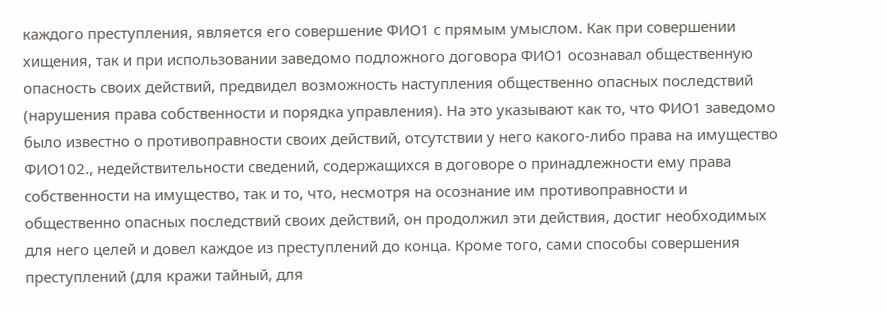каждого преступления, является его совершение ФИО1 с прямым умыслом. Как при совершении хищения, так и при использовании заведомо подложного договора ФИО1 осознавал общественную опасность своих действий, предвидел возможность наступления общественно опасных последствий (нарушения права собственности и порядка управления). На это указывают как то, что ФИО1 заведомо было известно о противоправности своих действий, отсутствии у него какого-либо права на имущество ФИО102., недействительности сведений, содержащихся в договоре о принадлежности ему права собственности на имущество, так и то, что, несмотря на осознание им противоправности и общественно опасных последствий своих действий, он продолжил эти действия, достиг необходимых для него целей и довел каждое из преступлений до конца. Кроме того, сами способы совершения преступлений (для кражи тайный, для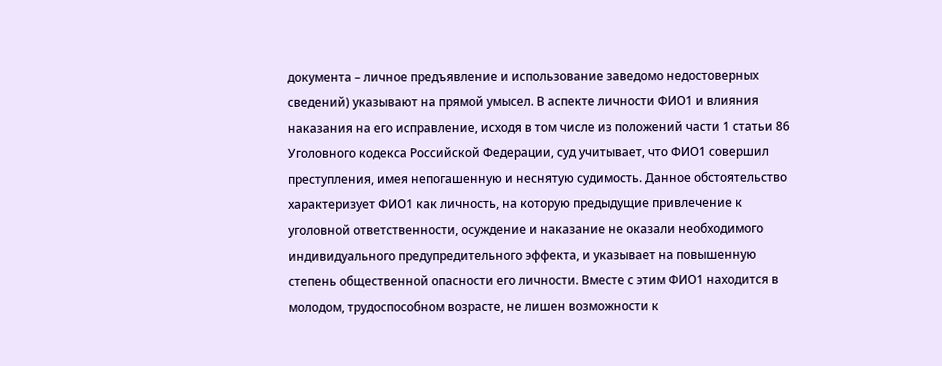документа – личное предъявление и использование заведомо недостоверных сведений) указывают на прямой умысел. В аспекте личности ФИО1 и влияния наказания на его исправление, исходя в том числе из положений части 1 статьи 86 Уголовного кодекса Российской Федерации, суд учитывает, что ФИО1 совершил преступления, имея непогашенную и неснятую судимость. Данное обстоятельство характеризует ФИО1 как личность, на которую предыдущие привлечение к уголовной ответственности, осуждение и наказание не оказали необходимого индивидуального предупредительного эффекта, и указывает на повышенную степень общественной опасности его личности. Вместе с этим ФИО1 находится в молодом, трудоспособном возрасте, не лишен возможности к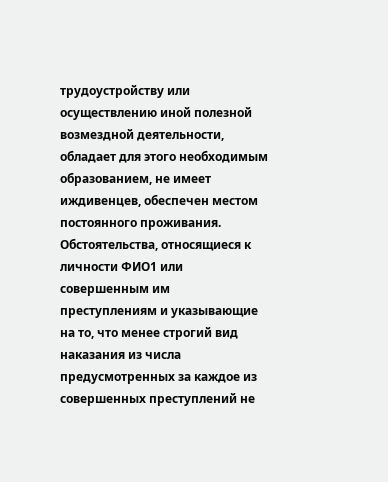трудоустройству или осуществлению иной полезной возмездной деятельности, обладает для этого необходимым образованием, не имеет иждивенцев, обеспечен местом постоянного проживания. Обстоятельства, относящиеся к личности ФИО1 или совершенным им преступлениям и указывающие на то, что менее строгий вид наказания из числа предусмотренных за каждое из совершенных преступлений не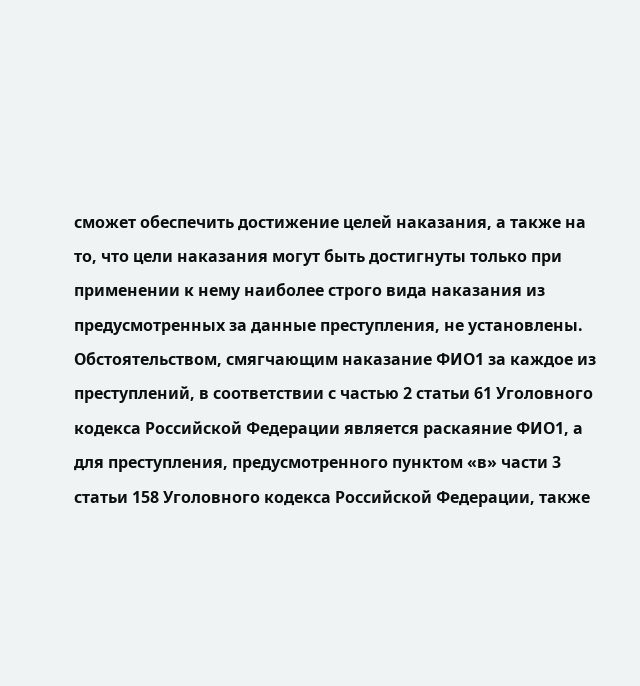сможет обеспечить достижение целей наказания, а также на то, что цели наказания могут быть достигнуты только при применении к нему наиболее строго вида наказания из предусмотренных за данные преступления, не установлены. Обстоятельством, смягчающим наказание ФИО1 за каждое из преступлений, в соответствии с частью 2 статьи 61 Уголовного кодекса Российской Федерации является раскаяние ФИО1, а для преступления, предусмотренного пунктом «в» части 3 статьи 158 Уголовного кодекса Российской Федерации, также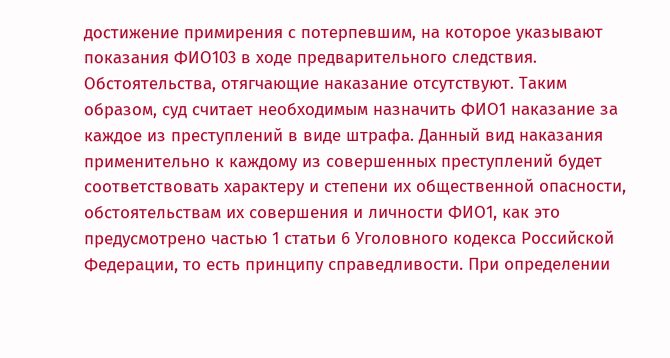достижение примирения с потерпевшим, на которое указывают показания ФИО103 в ходе предварительного следствия. Обстоятельства, отягчающие наказание отсутствуют. Таким образом, суд считает необходимым назначить ФИО1 наказание за каждое из преступлений в виде штрафа. Данный вид наказания применительно к каждому из совершенных преступлений будет соответствовать характеру и степени их общественной опасности, обстоятельствам их совершения и личности ФИО1, как это предусмотрено частью 1 статьи 6 Уголовного кодекса Российской Федерации, то есть принципу справедливости. При определении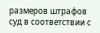размеров штрафов суд в соответствии с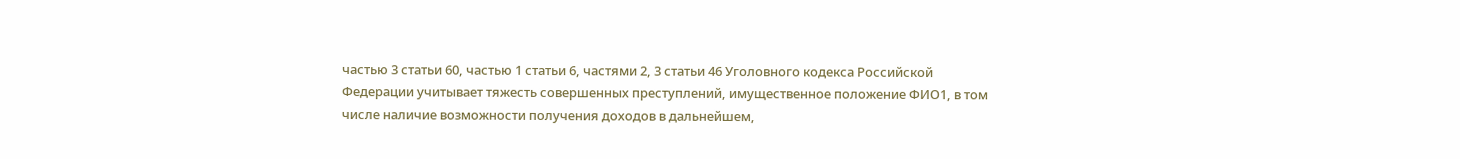частью 3 статьи 60, частью 1 статьи 6, частями 2, 3 статьи 46 Уголовного кодекса Российской Федерации учитывает тяжесть совершенных преступлений, имущественное положение ФИО1, в том числе наличие возможности получения доходов в дальнейшем,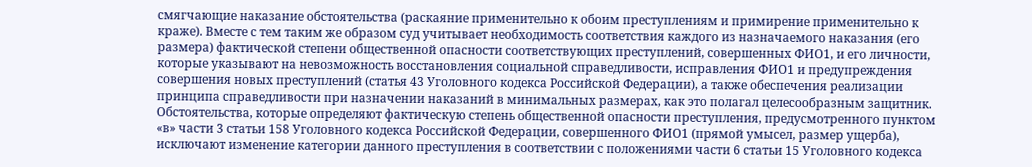смягчающие наказание обстоятельства (раскаяние применительно к обоим преступлениям и примирение применительно к краже). Вместе с тем таким же образом суд учитывает необходимость соответствия каждого из назначаемого наказания (его размера) фактической степени общественной опасности соответствующих преступлений, совершенных ФИО1, и его личности, которые указывают на невозможность восстановления социальной справедливости, исправления ФИО1 и предупреждения совершения новых преступлений (статья 43 Уголовного кодекса Российской Федерации), а также обеспечения реализации принципа справедливости при назначении наказаний в минимальных размерах, как это полагал целесообразным защитник. Обстоятельства, которые определяют фактическую степень общественной опасности преступления, предусмотренного пунктом «в» части 3 статьи 158 Уголовного кодекса Российской Федерации, совершенного ФИО1 (прямой умысел, размер ущерба), исключают изменение категории данного преступления в соответствии с положениями части 6 статьи 15 Уголовного кодекса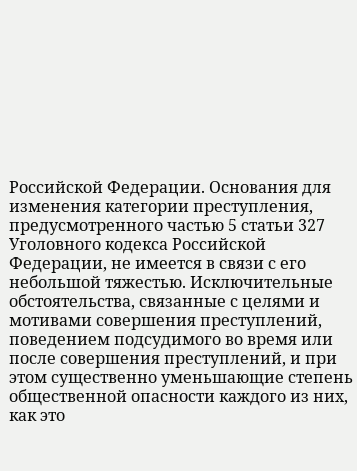Российской Федерации. Основания для изменения категории преступления, предусмотренного частью 5 статьи 327 Уголовного кодекса Российской Федерации, не имеется в связи с его небольшой тяжестью. Исключительные обстоятельства, связанные с целями и мотивами совершения преступлений, поведением подсудимого во время или после совершения преступлений, и при этом существенно уменьшающие степень общественной опасности каждого из них, как это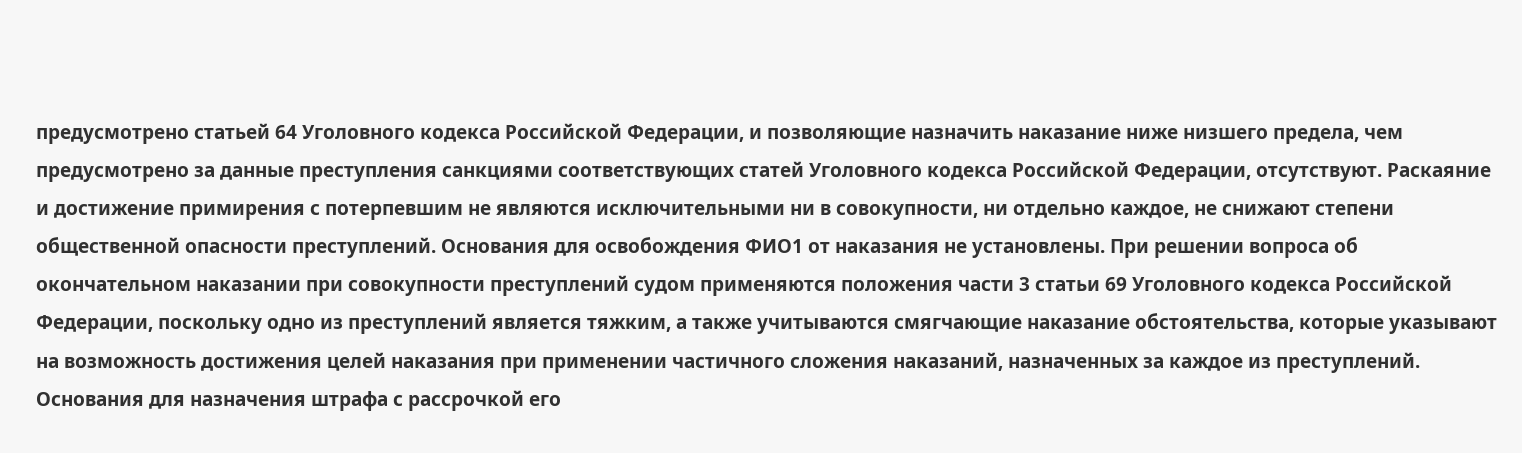предусмотрено статьей 64 Уголовного кодекса Российской Федерации, и позволяющие назначить наказание ниже низшего предела, чем предусмотрено за данные преступления санкциями соответствующих статей Уголовного кодекса Российской Федерации, отсутствуют. Раскаяние и достижение примирения с потерпевшим не являются исключительными ни в совокупности, ни отдельно каждое, не снижают степени общественной опасности преступлений. Основания для освобождения ФИО1 от наказания не установлены. При решении вопроса об окончательном наказании при совокупности преступлений судом применяются положения части 3 статьи 69 Уголовного кодекса Российской Федерации, поскольку одно из преступлений является тяжким, а также учитываются смягчающие наказание обстоятельства, которые указывают на возможность достижения целей наказания при применении частичного сложения наказаний, назначенных за каждое из преступлений. Основания для назначения штрафа с рассрочкой его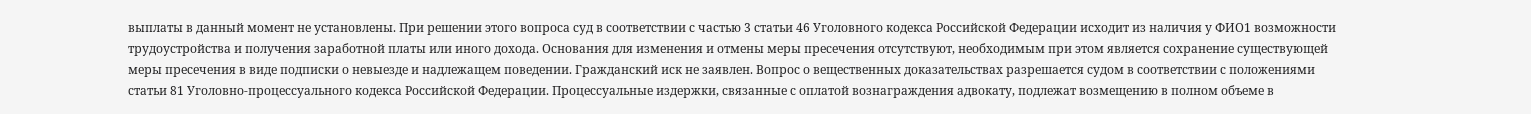выплаты в данный момент не установлены. При решении этого вопроса суд в соответствии с частью 3 статьи 46 Уголовного кодекса Российской Федерации исходит из наличия у ФИО1 возможности трудоустройства и получения заработной платы или иного дохода. Основания для изменения и отмены меры пресечения отсутствуют, необходимым при этом является сохранение существующей меры пресечения в виде подписки о невыезде и надлежащем поведении. Гражданский иск не заявлен. Вопрос о вещественных доказательствах разрешается судом в соответствии с положениями статьи 81 Уголовно-процессуального кодекса Российской Федерации. Процессуальные издержки, связанные с оплатой вознаграждения адвокату, подлежат возмещению в полном объеме в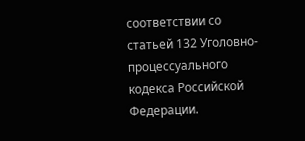соответствии со статьей 132 Уголовно-процессуального кодекса Российской Федерации.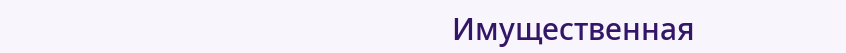Имущественная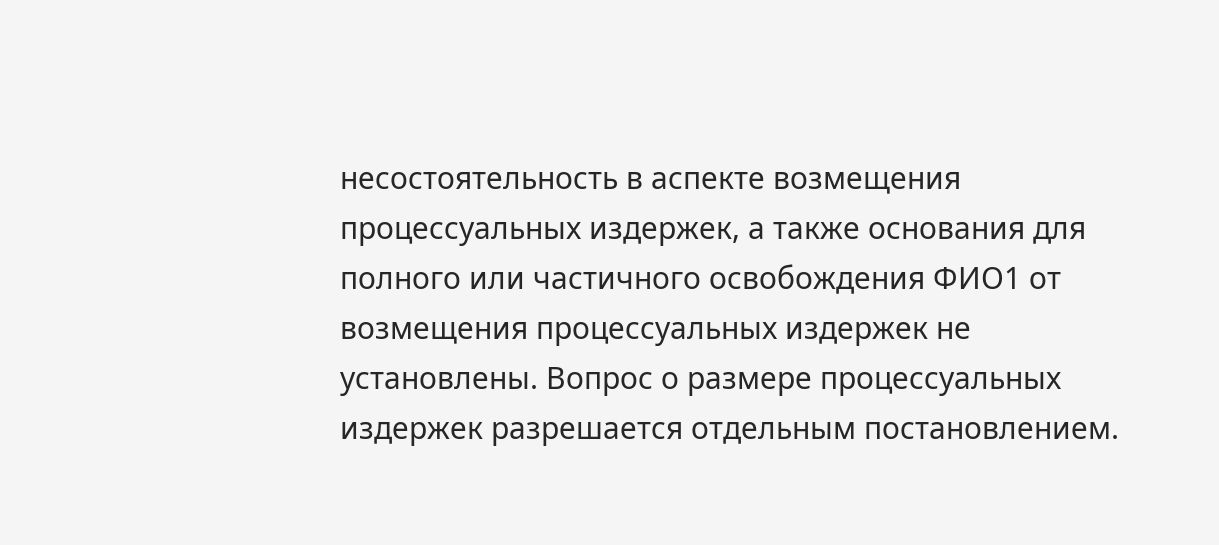несостоятельность в аспекте возмещения процессуальных издержек, а также основания для полного или частичного освобождения ФИО1 от возмещения процессуальных издержек не установлены. Вопрос о размере процессуальных издержек разрешается отдельным постановлением.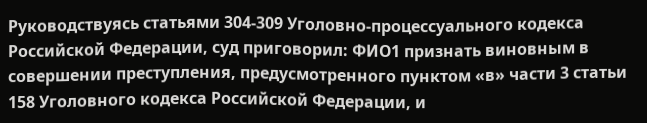Руководствуясь статьями 304-309 Уголовно-процессуального кодекса Российской Федерации, суд приговорил: ФИО1 признать виновным в совершении преступления, предусмотренного пунктом «в» части 3 статьи 158 Уголовного кодекса Российской Федерации, и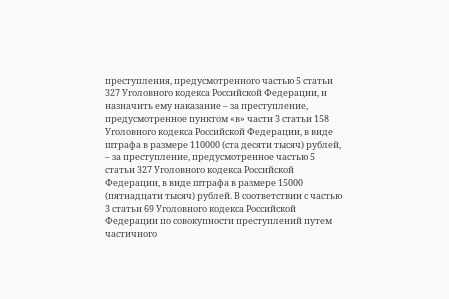преступления, предусмотренного частью 5 статьи 327 Уголовного кодекса Российской Федерации, и назначить ему наказание – за преступление, предусмотренное пунктом «в» части 3 статьи 158 Уголовного кодекса Российской Федерации, в виде штрафа в размере 110000 (ста десяти тысяч) рублей, – за преступление, предусмотренное частью 5 статьи 327 Уголовного кодекса Российской Федерации, в виде штрафа в размере 15000 (пятнадцати тысяч) рублей. В соответствии с частью 3 статьи 69 Уголовного кодекса Российской Федерации по совокупности преступлений путем частичного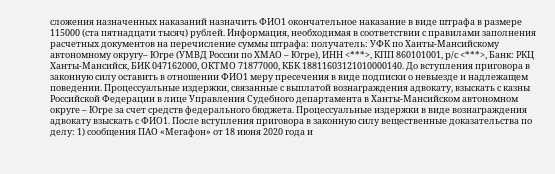сложения назначенных наказаний назначить ФИО1 окончательное наказание в виде штрафа в размере 115000 (ста пятнадцати тысяч) рублей. Информация, необходимая в соответствии с правилами заполнения расчетных документов на перечисление суммы штрафа: получатель: УФК по Ханты-Мансийскому автономному округу– Югре (УМВД России по ХМАО – Югре), ИНН <***>, КПП 860101001, р/с <***>, Банк: РКЦ Ханты-Мансийск, БИК 047162000, ОКТМО 71877000, КБК 18811603121010000140. До вступления приговора в законную силу оставить в отношении ФИО1 меру пресечения в виде подписки о невыезде и надлежащем поведении. Процессуальные издержки, связанные с выплатой вознаграждения адвокату, взыскать с казны Российской Федерации в лице Управления Судебного департамента в Ханты-Мансийском автономном округе – Югре за счет средств федерального бюджета. Процессуальные издержки в виде вознаграждения адвокату взыскать с ФИО1. После вступления приговора в законную силу вещественные доказательства по делу: 1) сообщения ПАО «Мегафон» от 18 июня 2020 года и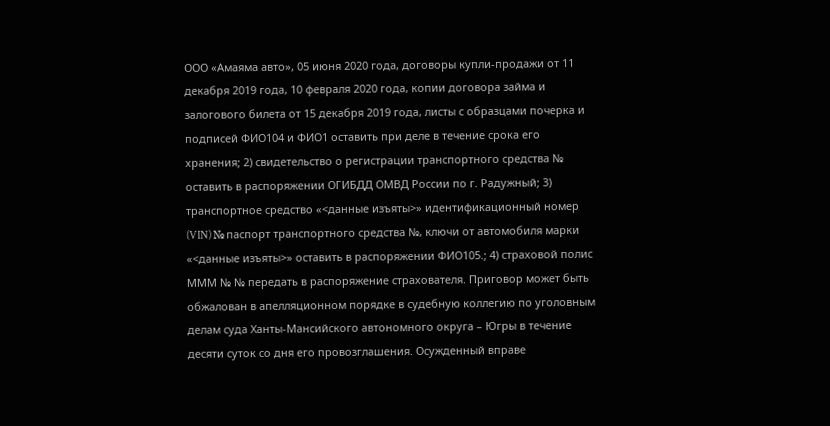ООО «Амаяма авто», 05 июня 2020 года, договоры купли-продажи от 11 декабря 2019 года, 10 февраля 2020 года, копии договора займа и залогового билета от 15 декабря 2019 года, листы с образцами почерка и подписей ФИО104 и ФИО1 оставить при деле в течение срока его хранения; 2) свидетельство о регистрации транспортного средства № оставить в распоряжении ОГИБДД ОМВД России по г. Радужный; 3) транспортное средство «<данные изъяты>» идентификационный номер (VIN) № паспорт транспортного средства №, ключи от автомобиля марки «<данные изъяты>» оставить в распоряжении ФИО105.; 4) страховой полис МММ № № передать в распоряжение страхователя. Приговор может быть обжалован в апелляционном порядке в судебную коллегию по уголовным делам суда Ханты-Мансийского автономного округа – Югры в течение десяти суток со дня его провозглашения. Осужденный вправе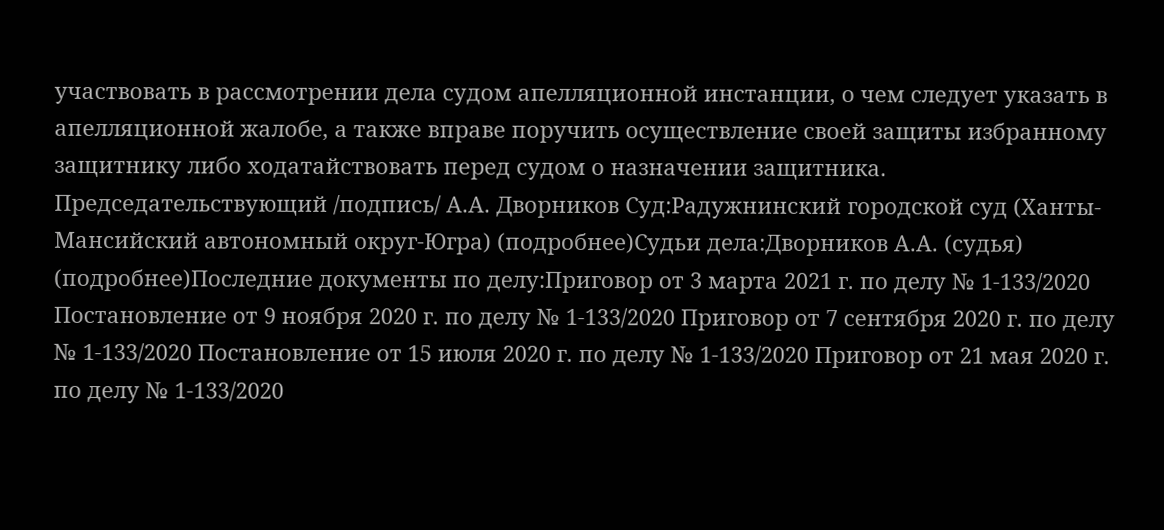участвовать в рассмотрении дела судом апелляционной инстанции, о чем следует указать в апелляционной жалобе, а также вправе поручить осуществление своей защиты избранному защитнику либо ходатайствовать перед судом о назначении защитника. Председательствующий /подпись/ А.А. Дворников Суд:Радужнинский городской суд (Ханты-Мансийский автономный округ-Югра) (подробнее)Судьи дела:Дворников А.А. (судья) (подробнее)Последние документы по делу:Приговор от 3 марта 2021 г. по делу № 1-133/2020 Постановление от 9 ноября 2020 г. по делу № 1-133/2020 Приговор от 7 сентября 2020 г. по делу № 1-133/2020 Постановление от 15 июля 2020 г. по делу № 1-133/2020 Приговор от 21 мая 2020 г. по делу № 1-133/2020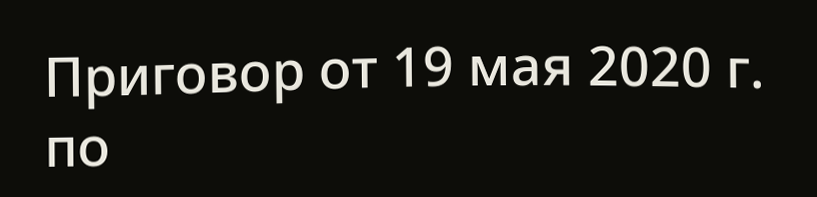Приговор от 19 мая 2020 г. по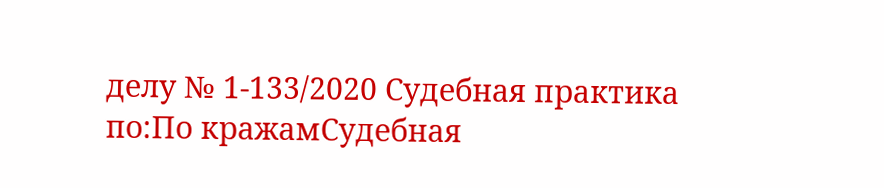делу № 1-133/2020 Судебная практика по:По кражамСудебная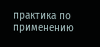практика по применению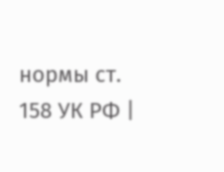нормы ст. 158 УК РФ |